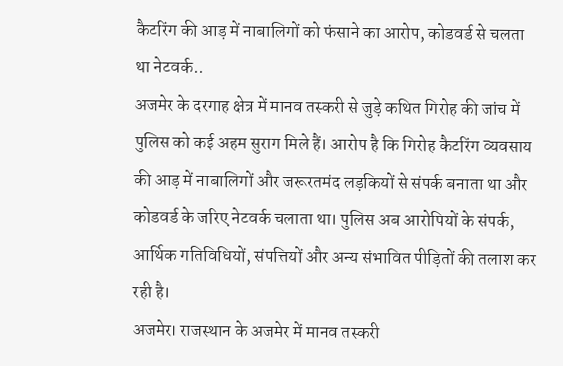कैटरिंग की आड़ में नाबालिगों को फंसाने का आरोप, कोडवर्ड से चलता था नेटवर्क..
अजमेर के दरगाह क्षेत्र में मानव तस्करी से जुड़े कथित गिरोह की जांच में पुलिस को कई अहम सुराग मिले हैं। आरोप है कि गिरोह कैटरिंग व्यवसाय की आड़ में नाबालिगों और जरूरतमंद लड़कियों से संपर्क बनाता था और कोडवर्ड के जरिए नेटवर्क चलाता था। पुलिस अब आरोपियों के संपर्क, आर्थिक गतिविधियों, संपत्तियों और अन्य संभावित पीड़ितों की तलाश कर रही है।
अजमेर। राजस्थान के अजमेर में मानव तस्करी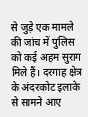से जुड़े एक मामले की जांच में पुलिस को कई अहम सुराग मिले हैं। दरगाह क्षेत्र के अंदरकोट इलाके से सामने आए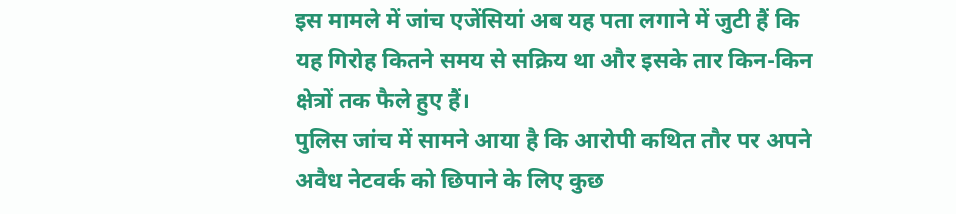इस मामले में जांच एजेंसियां अब यह पता लगाने में जुटी हैं कि यह गिरोह कितने समय से सक्रिय था और इसके तार किन-किन क्षेत्रों तक फैले हुए हैं।
पुलिस जांच में सामने आया है कि आरोपी कथित तौर पर अपने अवैध नेटवर्क को छिपाने के लिए कुछ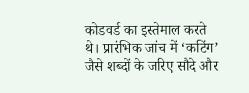कोडवर्ड का इस्तेमाल करते थे। प्रारंभिक जांच में ‘कटिंग’ जैसे शब्दों के जरिए सौदे और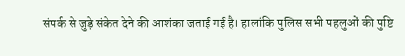संपर्क से जुड़े संकेत देने की आशंका जताई गई है। हालांकि पुलिस सभी पहलुओं की पुष्टि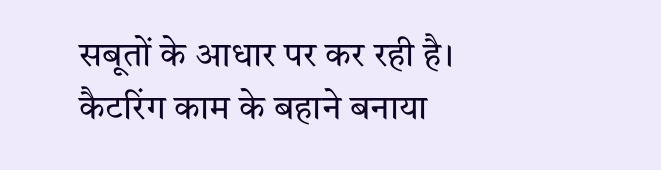सबूतों के आधार पर कर रही है।
कैटरिंग काम के बहाने बनाया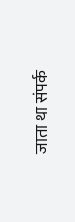जाता था संपर्क